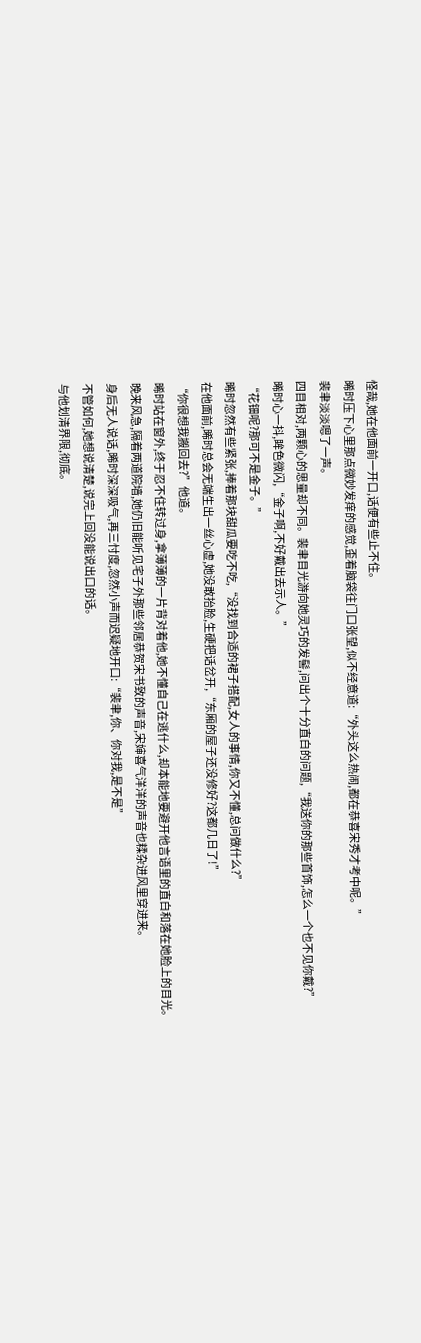怪哉,她在他面前一开口,话便有些止不住。
晞时压下心里那点微妙发痒的感觉,歪着脑袋往门口张望,似不经意道:“外头这么热闹,都在恭喜宋秀才考中呢。”
裴聿淡淡嗯了一声。
四目相对,两颗心的思量却不同。裴聿目光游向她灵巧的发髻,问出个十分直白的问题,“我送你的那些首饰,怎么一个也不见你戴?”
晞时心一抖,眸色微闪,“金子啊,不好戴出去示人。”
“花钿呢?那可不是金子。”
晞时忽然有些紧张,捧着那块甜瓜要吃不吃,“没找到合适的裙子搭配,女人的事情,你又不懂,总问做什么?”
在他面前,晞时总会无端生出一丝心虚,她没敢抬脸,生硬把话岔开,“东厢的屋子还没修好?这都几日了!”
“你很想我搬回去?”他道。
晞时站在窗外,终于忍不住转过身,拿薄薄的一片背对着他,她不懂自己在逃什么,却本能地要避开他言语里的直白和落在她脸上的目光。
晚来风急,隔着两道院墙,她仍旧能听见宅子外那些邻居恭贺宋书致的声音,宋婶喜气洋洋的声音也糅杂进风里穿进来。
身后无人说话,晞时深深吸气,再三忖度,忽然小声而迟疑地开口:“裴聿,你、你对我,是不是”
不管如何,她想说清楚,说完上回没能说出口的话。
与他划清界限,彻底。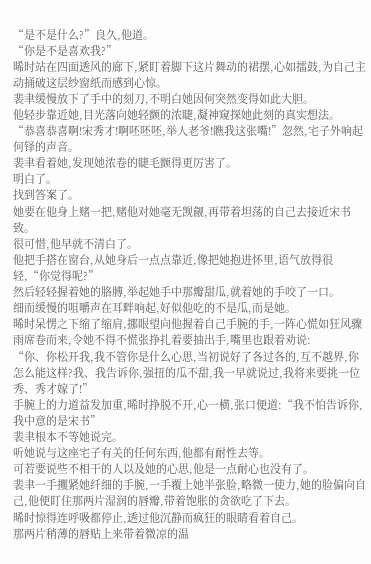“是不是什么?”良久,他道。
“你是不是喜欢我?”
晞时站在四面透风的廊下,紧盯着脚下这片舞动的裙摆,心如擂鼓,为自己主动捅破这层纱窗纸而感到心惊。
裴聿缓慢放下了手中的刻刀,不明白她因何突然变得如此大胆。
他轻步靠近她,目光落向她轻颤的浓睫,凝神窥探她此刻的真实想法。
“恭喜恭喜啊!宋秀才!啊呸呸呸,举人老爷!瞧我这张嘴!”忽然,宅子外响起何铎的声音。
裴聿看着她,发现她浓卷的睫毛颤得更厉害了。
明白了。
找到答案了。
她要在他身上赌一把,赌他对她毫无觊觎,再带着坦荡的自己去接近宋书致。
很可惜,他早就不清白了。
他把手搭在窗台,从她身后一点点靠近,像把她抱进怀里,语气放得很轻,“你觉得呢?”
然后轻轻握着她的胳膊,举起她手中那瓣甜瓜,就着她的手咬了一口。
细而缓慢的咀嚼声在耳畔响起,好似他吃的不是瓜,而是她。
晞时呆愣之下缩了缩肩,挪眼望向他握着自己手腕的手,一阵心慌如狂风骤雨席卷而来,令她不得不慌张挣扎着要抽出手,嘴里也跟着劝说:
“你、你松开我,我不管你是什么心思,当初说好了各过各的,互不越界,你怎么能这样?我、我告诉你,强扭的瓜不甜,我一早就说过,我将来要挑一位秀、秀才嫁了!”
手腕上的力道益发加重,晞时挣脱不开,心一横,张口便道:“我不怕告诉你,我中意的是宋书”
裴聿根本不等她说完。
听她说与这座宅子有关的任何东西,他都有耐性去等。
可若要说些不相干的人以及她的心思,他是一点耐心也没有了。
裴聿一手攫紧她纤细的手腕,一手覆上她半张脸,略微一使力,她的脸偏向自己,他便盯住那两片湿润的唇瓣,带着饱胀的贪欲吃了下去。
晞时惊得连呼吸都停止,透过他沉静而疯狂的眼睛看着自己。
那两片稍薄的唇贴上来带着微凉的温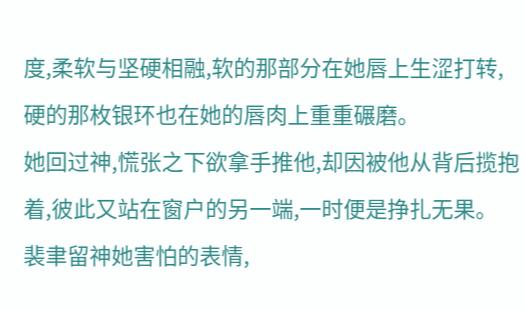度,柔软与坚硬相融,软的那部分在她唇上生涩打转,硬的那枚银环也在她的唇肉上重重碾磨。
她回过神,慌张之下欲拿手推他,却因被他从背后揽抱着,彼此又站在窗户的另一端,一时便是挣扎无果。
裴聿留神她害怕的表情,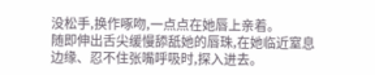没松手,换作啄吻,一点点在她唇上亲着。
随即伸出舌尖缓慢舔舐她的唇珠,在她临近窒息边缘、忍不住张嘴呼吸时,探入进去。